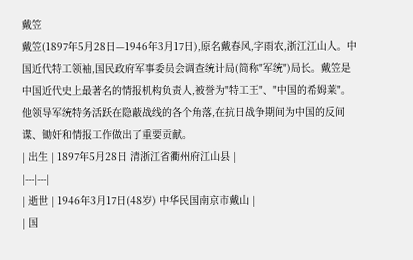戴笠
戴笠(1897年5月28日—1946年3月17日),原名戴春风,字雨农,浙江江山人。中国近代特工领袖,国民政府军事委员会调查统计局(简称"军统")局长。戴笠是中国近代史上最著名的情报机构负责人,被誉为"特工王"、"中国的希姆莱"。他领导军统特务活跃在隐蔽战线的各个角落,在抗日战争期间为中国的反间谍、锄奸和情报工作做出了重要贡献。
| 出生 | 1897年5月28日 清浙江省衢州府江山县 |
|---|---|
| 逝世 | 1946年3月17日(48岁) 中华民国南京市戴山 |
| 国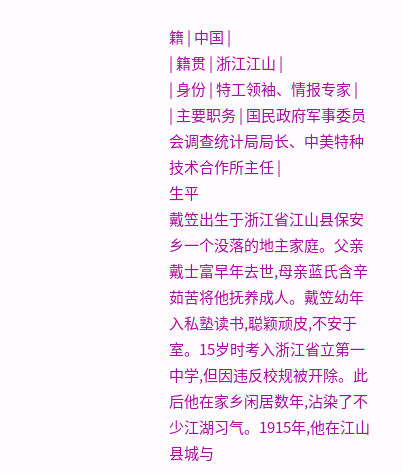籍 | 中国 |
| 籍贯 | 浙江江山 |
| 身份 | 特工领袖、情报专家 |
| 主要职务 | 国民政府军事委员会调查统计局局长、中美特种技术合作所主任 |
生平
戴笠出生于浙江省江山县保安乡一个没落的地主家庭。父亲戴士富早年去世,母亲蓝氏含辛茹苦将他抚养成人。戴笠幼年入私塾读书,聪颖顽皮,不安于室。15岁时考入浙江省立第一中学,但因违反校规被开除。此后他在家乡闲居数年,沾染了不少江湖习气。1915年,他在江山县城与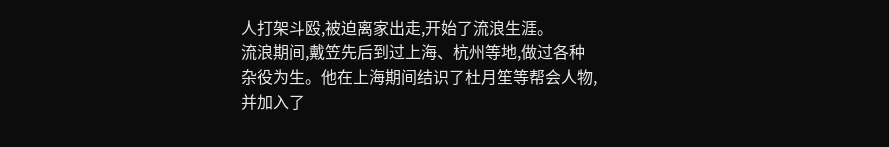人打架斗殴,被迫离家出走,开始了流浪生涯。
流浪期间,戴笠先后到过上海、杭州等地,做过各种杂役为生。他在上海期间结识了杜月笙等帮会人物,并加入了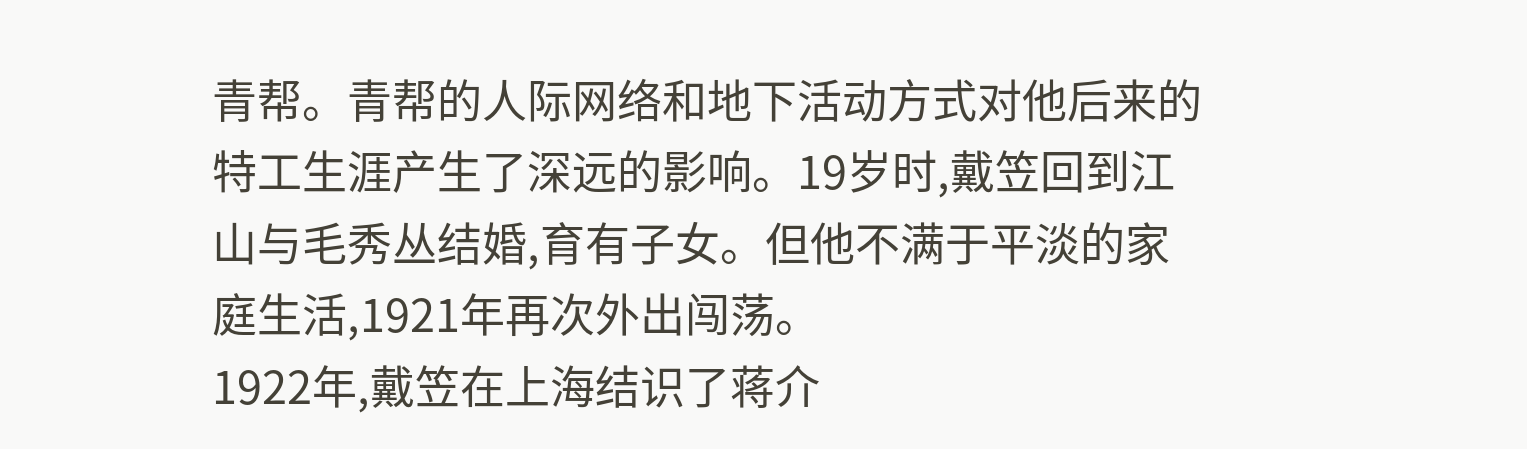青帮。青帮的人际网络和地下活动方式对他后来的特工生涯产生了深远的影响。19岁时,戴笠回到江山与毛秀丛结婚,育有子女。但他不满于平淡的家庭生活,1921年再次外出闯荡。
1922年,戴笠在上海结识了蒋介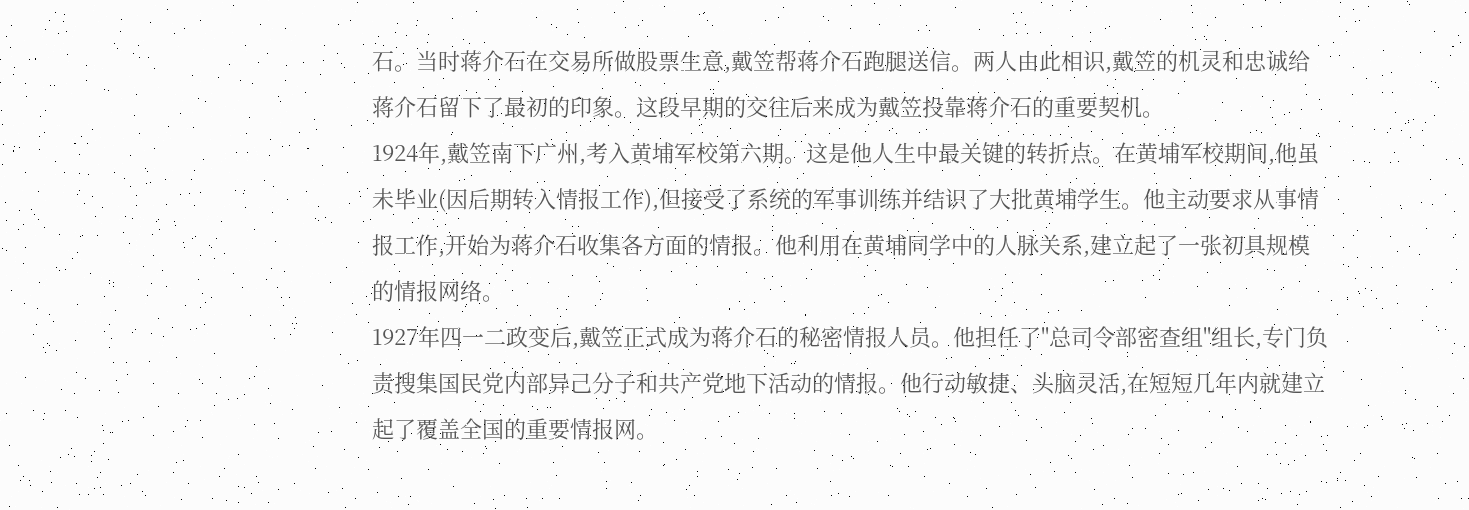石。当时蒋介石在交易所做股票生意,戴笠帮蒋介石跑腿送信。两人由此相识,戴笠的机灵和忠诚给蒋介石留下了最初的印象。这段早期的交往后来成为戴笠投靠蒋介石的重要契机。
1924年,戴笠南下广州,考入黄埔军校第六期。这是他人生中最关键的转折点。在黄埔军校期间,他虽未毕业(因后期转入情报工作),但接受了系统的军事训练并结识了大批黄埔学生。他主动要求从事情报工作,开始为蒋介石收集各方面的情报。他利用在黄埔同学中的人脉关系,建立起了一张初具规模的情报网络。
1927年四一二政变后,戴笠正式成为蒋介石的秘密情报人员。他担任了"总司令部密查组"组长,专门负责搜集国民党内部异己分子和共产党地下活动的情报。他行动敏捷、头脑灵活,在短短几年内就建立起了覆盖全国的重要情报网。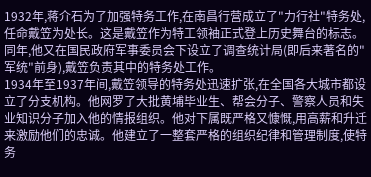1932年,蒋介石为了加强特务工作,在南昌行营成立了"力行社"特务处,任命戴笠为处长。这是戴笠作为特工领袖正式登上历史舞台的标志。同年,他又在国民政府军事委员会下设立了调查统计局(即后来著名的"军统"前身),戴笠负责其中的特务处工作。
1934年至1937年间,戴笠领导的特务处迅速扩张,在全国各大城市都设立了分支机构。他网罗了大批黄埔毕业生、帮会分子、警察人员和失业知识分子加入他的情报组织。他对下属既严格又慷慨,用高薪和升迁来激励他们的忠诚。他建立了一整套严格的组织纪律和管理制度,使特务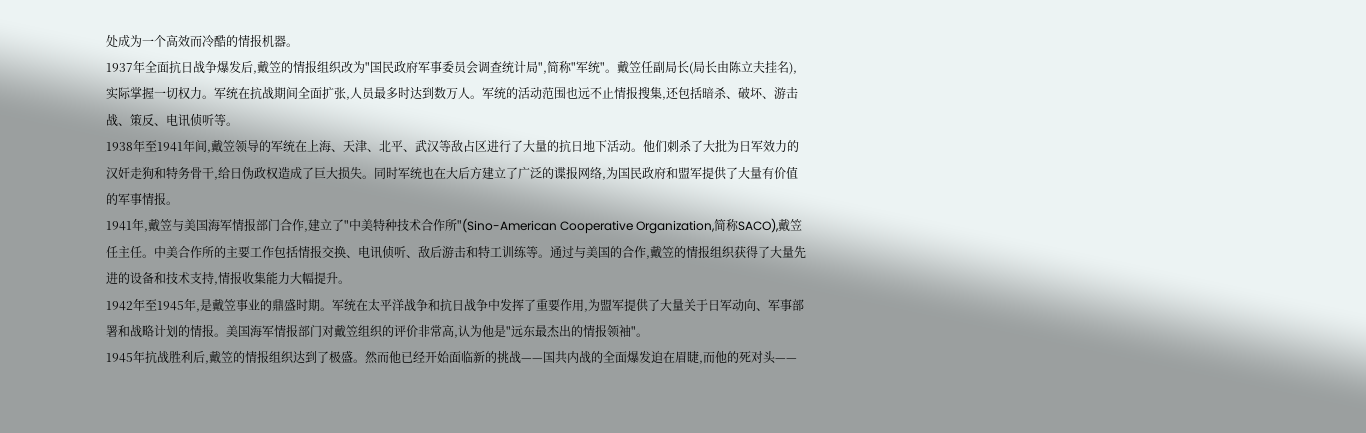处成为一个高效而冷酷的情报机器。
1937年全面抗日战争爆发后,戴笠的情报组织改为"国民政府军事委员会调查统计局",简称"军统"。戴笠任副局长(局长由陈立夫挂名),实际掌握一切权力。军统在抗战期间全面扩张,人员最多时达到数万人。军统的活动范围也远不止情报搜集,还包括暗杀、破坏、游击战、策反、电讯侦听等。
1938年至1941年间,戴笠领导的军统在上海、天津、北平、武汉等敌占区进行了大量的抗日地下活动。他们刺杀了大批为日军效力的汉奸走狗和特务骨干,给日伪政权造成了巨大损失。同时军统也在大后方建立了广泛的谍报网络,为国民政府和盟军提供了大量有价值的军事情报。
1941年,戴笠与美国海军情报部门合作,建立了"中美特种技术合作所"(Sino-American Cooperative Organization,简称SACO),戴笠任主任。中美合作所的主要工作包括情报交换、电讯侦听、敌后游击和特工训练等。通过与美国的合作,戴笠的情报组织获得了大量先进的设备和技术支持,情报收集能力大幅提升。
1942年至1945年,是戴笠事业的鼎盛时期。军统在太平洋战争和抗日战争中发挥了重要作用,为盟军提供了大量关于日军动向、军事部署和战略计划的情报。美国海军情报部门对戴笠组织的评价非常高,认为他是"远东最杰出的情报领袖"。
1945年抗战胜利后,戴笠的情报组织达到了极盛。然而他已经开始面临新的挑战——国共内战的全面爆发迫在眉睫,而他的死对头——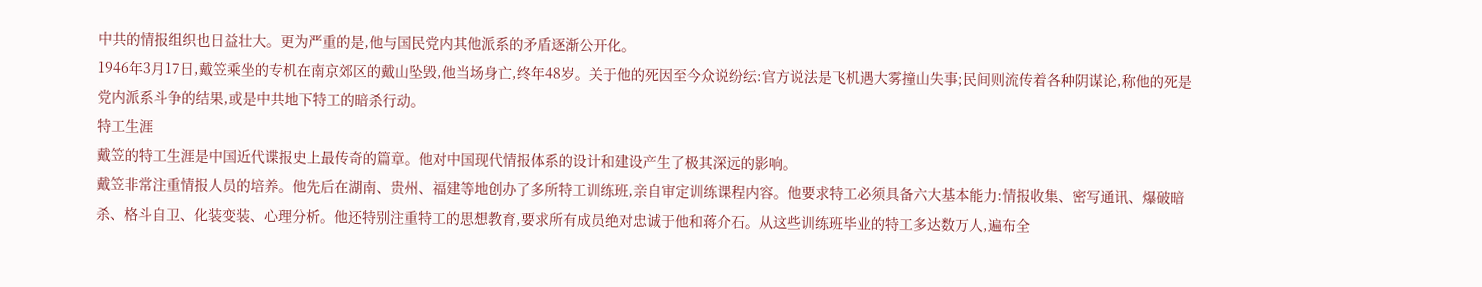中共的情报组织也日益壮大。更为严重的是,他与国民党内其他派系的矛盾逐渐公开化。
1946年3月17日,戴笠乘坐的专机在南京郊区的戴山坠毁,他当场身亡,终年48岁。关于他的死因至今众说纷纭:官方说法是飞机遇大雾撞山失事;民间则流传着各种阴谋论,称他的死是党内派系斗争的结果,或是中共地下特工的暗杀行动。
特工生涯
戴笠的特工生涯是中国近代谍报史上最传奇的篇章。他对中国现代情报体系的设计和建设产生了极其深远的影响。
戴笠非常注重情报人员的培养。他先后在湖南、贵州、福建等地创办了多所特工训练班,亲自审定训练课程内容。他要求特工必须具备六大基本能力:情报收集、密写通讯、爆破暗杀、格斗自卫、化装变装、心理分析。他还特别注重特工的思想教育,要求所有成员绝对忠诚于他和蒋介石。从这些训练班毕业的特工多达数万人,遍布全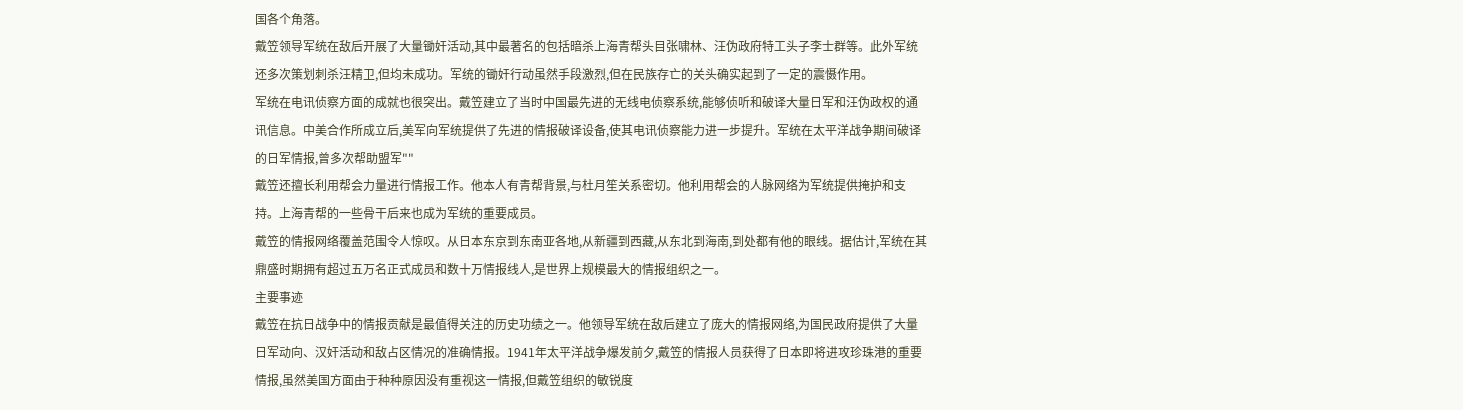国各个角落。
戴笠领导军统在敌后开展了大量锄奸活动,其中最著名的包括暗杀上海青帮头目张啸林、汪伪政府特工头子李士群等。此外军统还多次策划刺杀汪精卫,但均未成功。军统的锄奸行动虽然手段激烈,但在民族存亡的关头确实起到了一定的震慑作用。
军统在电讯侦察方面的成就也很突出。戴笠建立了当时中国最先进的无线电侦察系统,能够侦听和破译大量日军和汪伪政权的通讯信息。中美合作所成立后,美军向军统提供了先进的情报破译设备,使其电讯侦察能力进一步提升。军统在太平洋战争期间破译的日军情报,曾多次帮助盟军""
戴笠还擅长利用帮会力量进行情报工作。他本人有青帮背景,与杜月笙关系密切。他利用帮会的人脉网络为军统提供掩护和支持。上海青帮的一些骨干后来也成为军统的重要成员。
戴笠的情报网络覆盖范围令人惊叹。从日本东京到东南亚各地,从新疆到西藏,从东北到海南,到处都有他的眼线。据估计,军统在其鼎盛时期拥有超过五万名正式成员和数十万情报线人,是世界上规模最大的情报组织之一。
主要事迹
戴笠在抗日战争中的情报贡献是最值得关注的历史功绩之一。他领导军统在敌后建立了庞大的情报网络,为国民政府提供了大量日军动向、汉奸活动和敌占区情况的准确情报。1941年太平洋战争爆发前夕,戴笠的情报人员获得了日本即将进攻珍珠港的重要情报,虽然美国方面由于种种原因没有重视这一情报,但戴笠组织的敏锐度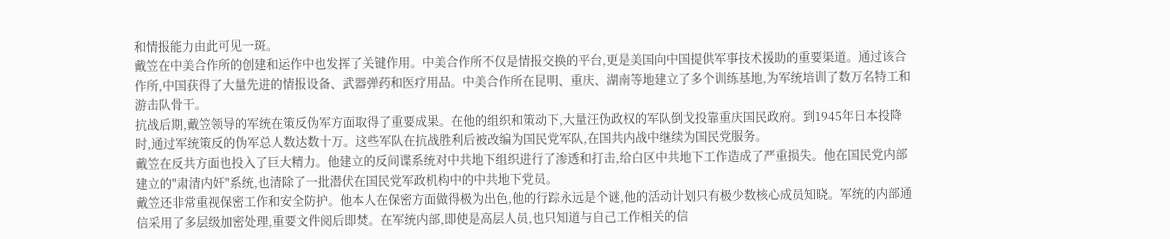和情报能力由此可见一斑。
戴笠在中美合作所的创建和运作中也发挥了关键作用。中美合作所不仅是情报交换的平台,更是美国向中国提供军事技术援助的重要渠道。通过该合作所,中国获得了大量先进的情报设备、武器弹药和医疗用品。中美合作所在昆明、重庆、湖南等地建立了多个训练基地,为军统培训了数万名特工和游击队骨干。
抗战后期,戴笠领导的军统在策反伪军方面取得了重要成果。在他的组织和策动下,大量汪伪政权的军队倒戈投靠重庆国民政府。到1945年日本投降时,通过军统策反的伪军总人数达数十万。这些军队在抗战胜利后被改编为国民党军队,在国共内战中继续为国民党服务。
戴笠在反共方面也投入了巨大精力。他建立的反间谍系统对中共地下组织进行了渗透和打击,给白区中共地下工作造成了严重损失。他在国民党内部建立的"肃清内奸"系统,也清除了一批潜伏在国民党军政机构中的中共地下党员。
戴笠还非常重视保密工作和安全防护。他本人在保密方面做得极为出色,他的行踪永远是个谜,他的活动计划只有极少数核心成员知晓。军统的内部通信采用了多层级加密处理,重要文件阅后即焚。在军统内部,即使是高层人员,也只知道与自己工作相关的信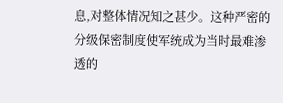息,对整体情况知之甚少。这种严密的分级保密制度使军统成为当时最难渗透的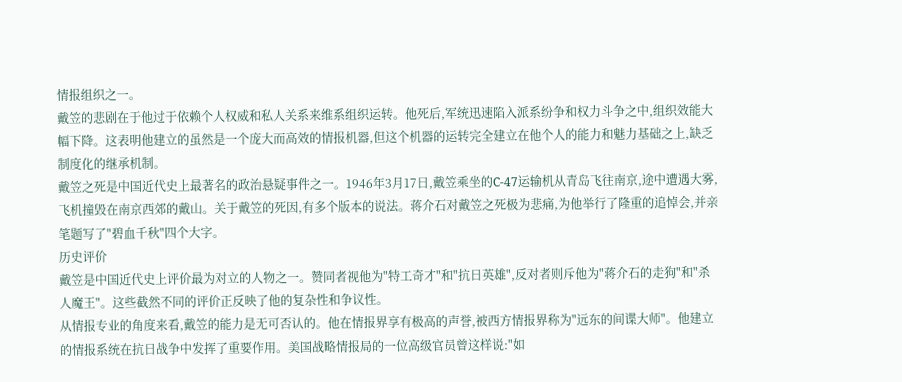情报组织之一。
戴笠的悲剧在于他过于依赖个人权威和私人关系来维系组织运转。他死后,军统迅速陷入派系纷争和权力斗争之中,组织效能大幅下降。这表明他建立的虽然是一个庞大而高效的情报机器,但这个机器的运转完全建立在他个人的能力和魅力基础之上,缺乏制度化的继承机制。
戴笠之死是中国近代史上最著名的政治悬疑事件之一。1946年3月17日,戴笠乘坐的C-47运输机从青岛飞往南京,途中遭遇大雾,飞机撞毁在南京西郊的戴山。关于戴笠的死因,有多个版本的说法。蒋介石对戴笠之死极为悲痛,为他举行了隆重的追悼会,并亲笔题写了"碧血千秋"四个大字。
历史评价
戴笠是中国近代史上评价最为对立的人物之一。赞同者视他为"特工奇才"和"抗日英雄",反对者则斥他为"蒋介石的走狗"和"杀人魔王"。这些截然不同的评价正反映了他的复杂性和争议性。
从情报专业的角度来看,戴笠的能力是无可否认的。他在情报界享有极高的声誉,被西方情报界称为"远东的间谍大师"。他建立的情报系统在抗日战争中发挥了重要作用。美国战略情报局的一位高级官员曾这样说:"如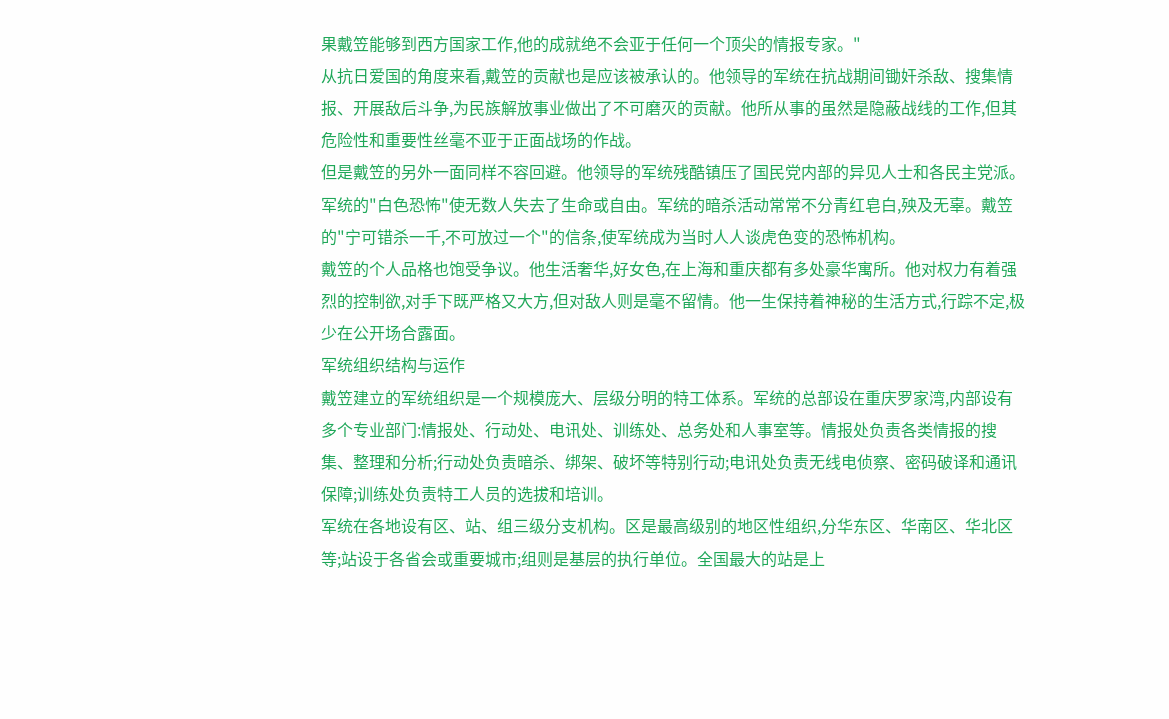果戴笠能够到西方国家工作,他的成就绝不会亚于任何一个顶尖的情报专家。"
从抗日爱国的角度来看,戴笠的贡献也是应该被承认的。他领导的军统在抗战期间锄奸杀敌、搜集情报、开展敌后斗争,为民族解放事业做出了不可磨灭的贡献。他所从事的虽然是隐蔽战线的工作,但其危险性和重要性丝毫不亚于正面战场的作战。
但是戴笠的另外一面同样不容回避。他领导的军统残酷镇压了国民党内部的异见人士和各民主党派。军统的"白色恐怖"使无数人失去了生命或自由。军统的暗杀活动常常不分青红皂白,殃及无辜。戴笠的"宁可错杀一千,不可放过一个"的信条,使军统成为当时人人谈虎色变的恐怖机构。
戴笠的个人品格也饱受争议。他生活奢华,好女色,在上海和重庆都有多处豪华寓所。他对权力有着强烈的控制欲,对手下既严格又大方,但对敌人则是毫不留情。他一生保持着神秘的生活方式,行踪不定,极少在公开场合露面。
军统组织结构与运作
戴笠建立的军统组织是一个规模庞大、层级分明的特工体系。军统的总部设在重庆罗家湾,内部设有多个专业部门:情报处、行动处、电讯处、训练处、总务处和人事室等。情报处负责各类情报的搜集、整理和分析;行动处负责暗杀、绑架、破坏等特别行动;电讯处负责无线电侦察、密码破译和通讯保障;训练处负责特工人员的选拔和培训。
军统在各地设有区、站、组三级分支机构。区是最高级别的地区性组织,分华东区、华南区、华北区等;站设于各省会或重要城市;组则是基层的执行单位。全国最大的站是上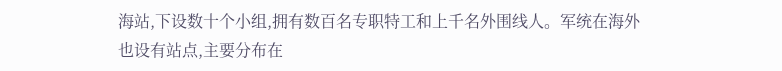海站,下设数十个小组,拥有数百名专职特工和上千名外围线人。军统在海外也设有站点,主要分布在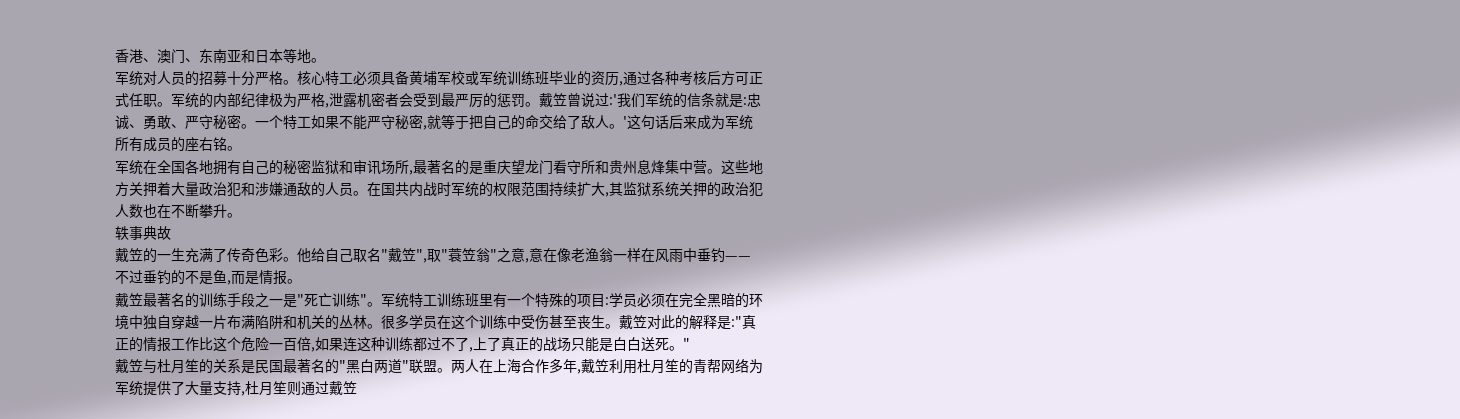香港、澳门、东南亚和日本等地。
军统对人员的招募十分严格。核心特工必须具备黄埔军校或军统训练班毕业的资历,通过各种考核后方可正式任职。军统的内部纪律极为严格,泄露机密者会受到最严厉的惩罚。戴笠曾说过:'我们军统的信条就是:忠诚、勇敢、严守秘密。一个特工如果不能严守秘密,就等于把自己的命交给了敌人。'这句话后来成为军统所有成员的座右铭。
军统在全国各地拥有自己的秘密监狱和审讯场所,最著名的是重庆望龙门看守所和贵州息烽集中营。这些地方关押着大量政治犯和涉嫌通敌的人员。在国共内战时军统的权限范围持续扩大,其监狱系统关押的政治犯人数也在不断攀升。
轶事典故
戴笠的一生充满了传奇色彩。他给自己取名"戴笠",取"蓑笠翁"之意,意在像老渔翁一样在风雨中垂钓——不过垂钓的不是鱼,而是情报。
戴笠最著名的训练手段之一是"死亡训练"。军统特工训练班里有一个特殊的项目:学员必须在完全黑暗的环境中独自穿越一片布满陷阱和机关的丛林。很多学员在这个训练中受伤甚至丧生。戴笠对此的解释是:"真正的情报工作比这个危险一百倍,如果连这种训练都过不了,上了真正的战场只能是白白送死。"
戴笠与杜月笙的关系是民国最著名的"黑白两道"联盟。两人在上海合作多年,戴笠利用杜月笙的青帮网络为军统提供了大量支持,杜月笙则通过戴笠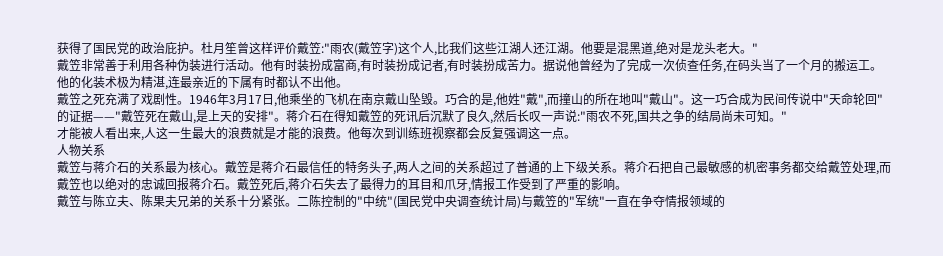获得了国民党的政治庇护。杜月笙曾这样评价戴笠:"雨农(戴笠字)这个人,比我们这些江湖人还江湖。他要是混黑道,绝对是龙头老大。"
戴笠非常善于利用各种伪装进行活动。他有时装扮成富商,有时装扮成记者,有时装扮成苦力。据说他曾经为了完成一次侦查任务,在码头当了一个月的搬运工。他的化装术极为精湛,连最亲近的下属有时都认不出他。
戴笠之死充满了戏剧性。1946年3月17日,他乘坐的飞机在南京戴山坠毁。巧合的是,他姓"戴",而撞山的所在地叫"戴山"。这一巧合成为民间传说中"天命轮回"的证据——"戴笠死在戴山,是上天的安排"。蒋介石在得知戴笠的死讯后沉默了良久,然后长叹一声说:"雨农不死,国共之争的结局尚未可知。"
才能被人看出来,人这一生最大的浪费就是才能的浪费。他每次到训练班视察都会反复强调这一点。
人物关系
戴笠与蒋介石的关系最为核心。戴笠是蒋介石最信任的特务头子,两人之间的关系超过了普通的上下级关系。蒋介石把自己最敏感的机密事务都交给戴笠处理,而戴笠也以绝对的忠诚回报蒋介石。戴笠死后,蒋介石失去了最得力的耳目和爪牙,情报工作受到了严重的影响。
戴笠与陈立夫、陈果夫兄弟的关系十分紧张。二陈控制的"中统"(国民党中央调查统计局)与戴笠的"军统"一直在争夺情报领域的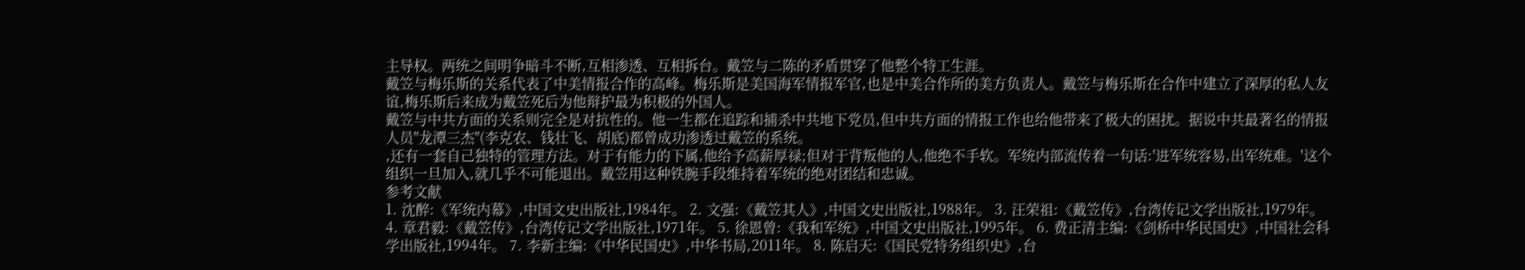主导权。两统之间明争暗斗不断,互相渗透、互相拆台。戴笠与二陈的矛盾贯穿了他整个特工生涯。
戴笠与梅乐斯的关系代表了中美情报合作的高峰。梅乐斯是美国海军情报军官,也是中美合作所的美方负责人。戴笠与梅乐斯在合作中建立了深厚的私人友谊,梅乐斯后来成为戴笠死后为他辩护最为积极的外国人。
戴笠与中共方面的关系则完全是对抗性的。他一生都在追踪和捕杀中共地下党员,但中共方面的情报工作也给他带来了极大的困扰。据说中共最著名的情报人员"龙潭三杰"(李克农、钱壮飞、胡底)都曾成功渗透过戴笠的系统。
,还有一套自己独特的管理方法。对于有能力的下属,他给予高薪厚禄;但对于背叛他的人,他绝不手软。军统内部流传着一句话:'进军统容易,出军统难。'这个组织一旦加入,就几乎不可能退出。戴笠用这种铁腕手段维持着军统的绝对团结和忠诚。
参考文献
1. 沈醉:《军统内幕》,中国文史出版社,1984年。 2. 文强:《戴笠其人》,中国文史出版社,1988年。 3. 汪荣祖:《戴笠传》,台湾传记文学出版社,1979年。 4. 章君毅:《戴笠传》,台湾传记文学出版社,1971年。 5. 徐恩曾:《我和军统》,中国文史出版社,1995年。 6. 费正清主编:《剑桥中华民国史》,中国社会科学出版社,1994年。 7. 李新主编:《中华民国史》,中华书局,2011年。 8. 陈启天:《国民党特务组织史》,台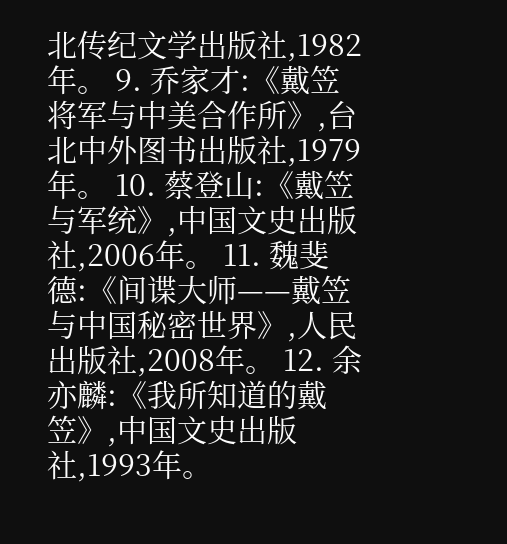北传纪文学出版社,1982年。 9. 乔家才:《戴笠将军与中美合作所》,台北中外图书出版社,1979年。 10. 蔡登山:《戴笠与军统》,中国文史出版社,2006年。 11. 魏斐德:《间谍大师——戴笠与中国秘密世界》,人民出版社,2008年。 12. 余亦麟:《我所知道的戴笠》,中国文史出版社,1993年。